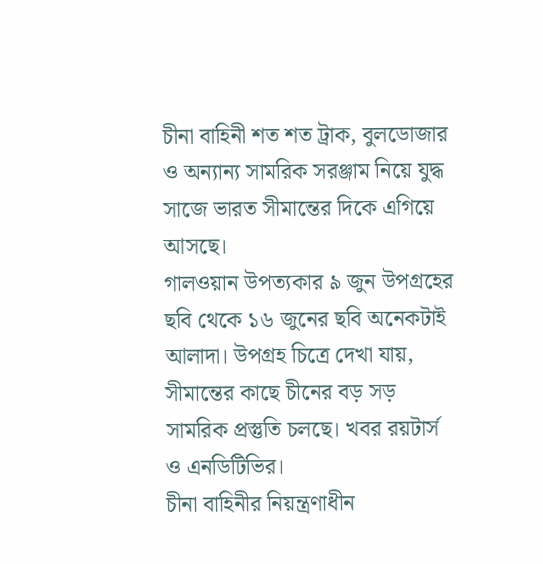চীনা বাহিনী শত শত ট্রাক, বুলডোজার ও অন্যান্য সামরিক সরঞ্জাম নিয়ে যুদ্ধ সাজে ভারত সীমান্তের দিকে এগিয়ে আসছে।
গালওয়ান উপত্যকার ৯ জুন উপগ্রহের ছবি থেকে ১৬ জুনের ছবি অনেকটাই আলাদা। উপগ্রহ চিত্রে দেখা যায়, সীমান্তের কাছে চীনের বড় সড় সামরিক প্রস্তুতি চলছে। খবর রয়টার্স ও এনডিটিভির।
চীনা বাহিনীর নিয়ন্ত্রণাধীন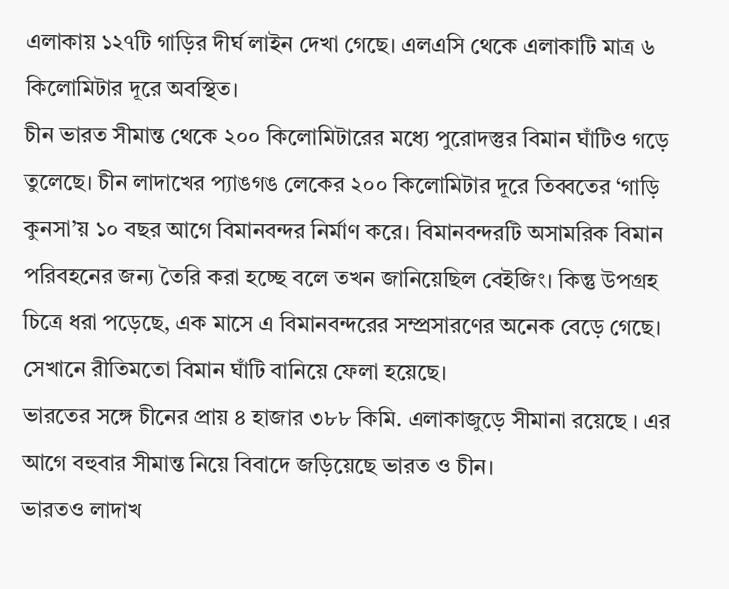এলাকায় ১২৭টি গাড়ির দীর্ঘ লাইন দেখা গেছে। এলএসি থেকে এলাকাটি মাত্র ৬ কিলোমিটার দূরে অবস্থিত।
চীন ভারত সীমান্ত থেকে ২০০ কিলোমিটারের মধ্যে পুরোদস্তুর বিমান ঘাঁটিও গড়ে তুলেছে। চীন লাদাখের প্যাঙগঙ লেকের ২০০ কিলোমিটার দূরে তিব্বতের ‘গাড়ি কুনসা’য় ১০ বছর আগে বিমানবন্দর নির্মাণ করে। বিমানবন্দরটি অসামরিক বিমান পরিবহনের জন্য তৈরি করা হচ্ছে বলে তখন জানিয়েছিল বেইজিং। কিন্তু উপগ্রহ চিত্রে ধরা পড়েছে, এক মাসে এ বিমানবন্দরের সম্প্রসারণের অনেক বেড়ে গেছে। সেখানে রীতিমতো বিমান ঘাঁটি বানিয়ে ফেলা হয়েছে।
ভারতের সঙ্গে চীনের প্রায় ৪ হাজার ৩৮৮ কিমি. এলাকাজুড়ে সীমানা রয়েছে । এর আগে বহুবার সীমান্ত নিয়ে বিবাদে জড়িয়েছে ভারত ও চীন।
ভারতও লাদাখ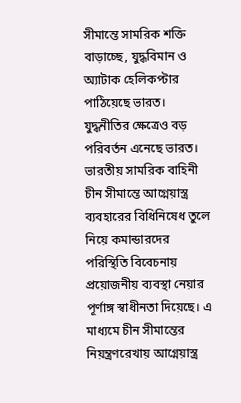সীমান্তে সামরিক শক্তি বাড়াচ্ছে, যুদ্ধবিমান ও অ্যাটাক হেলিকপ্টার পাঠিয়েছে ভারত। যুদ্ধনীতির ক্ষেত্রেও বড় পরিবর্তন এনেছে ভারত।
ভারতীয় সামরিক বাহিনী চীন সীমান্তে আগ্নেয়াস্ত্র ব্যবহারের বিধিনিষেধ তুলে নিয়ে কমান্ডারদের পরিস্থিতি বিবেচনায় প্রয়োজনীয় ব্যবস্থা নেয়ার পূর্ণাঙ্গ স্বাধীনতা দিয়েছে। এ মাধ্যমে চীন সীমান্তের নিয়ন্ত্রণরেখায় আগ্নেয়াস্ত্র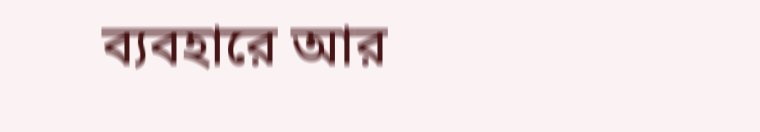ব্যবহারে আর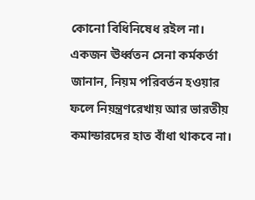কোনো বিধিনিষেধ রইল না।
একজন ঊর্ধ্বতন সেনা কর্মকর্তা জানান, নিয়ম পরিবর্তন হওয়ার ফলে নিয়ন্ত্রণরেখায় আর ভারতীয় কমান্ডারদের হাত বাঁধা থাকবে না।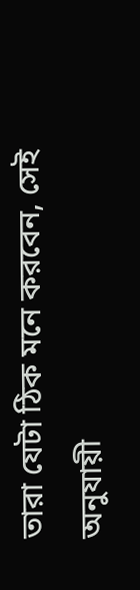তারা যেটা ঠিক মনে করবেন, সেই অনুযায়ী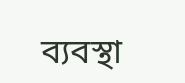ব্যবস্থা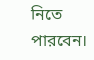নিতে পারবেন।